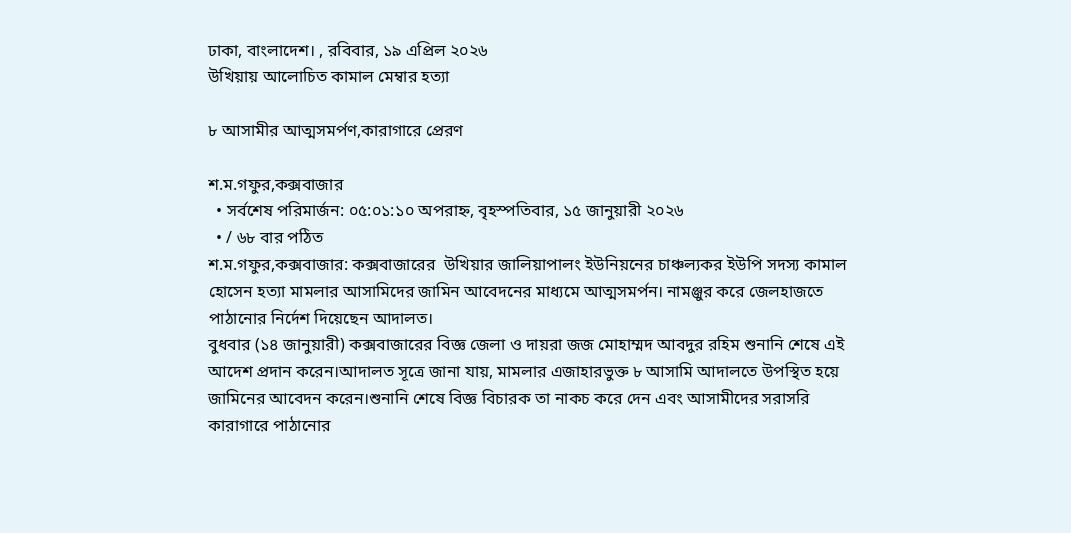ঢাকা, বাংলাদেশ। , রবিবার, ১৯ এপ্রিল ২০২৬
উখিয়ায় আলোচিত কামাল মেম্বার হত্যা

৮ আসামীর আত্মসমর্পণ,কারাগারে প্রেরণ

শ.ম.গফুর,কক্সবাজার
  • সর্বশেষ পরিমার্জন: ০৫:০১:১০ অপরাহ্ন, বৃহস্পতিবার, ১৫ জানুয়ারী ২০২৬
  • / ৬৮ বার পঠিত
শ.ম.গফুর,কক্সবাজার: কক্সবাজারের  উখিয়ার জালিয়াপালং ইউনিয়নের চাঞ্চল্যকর ইউপি সদস্য কামাল হোসেন হত্যা মামলার আসামিদের জামিন আবেদনের মাধ্যমে আত্মসমর্পন। নামঞ্জুর করে জেলহাজতে পাঠানোর নির্দেশ দিয়েছেন আদালত।
বুধবার (১৪ জানুয়ারী) কক্সবাজারের বিজ্ঞ জেলা ও দায়রা জজ মোহাম্মদ আবদুর রহিম শুনানি শেষে এই আদেশ প্রদান করেন।আদালত সূত্রে জানা যায়, মামলার এজাহারভুক্ত ৮ আসামি আদালতে উপস্থিত হয়ে জামিনের আবেদন করেন।শুনানি শেষে বিজ্ঞ বিচারক তা নাকচ করে দেন এবং আসামীদের সরাসরি কারাগারে পাঠানোর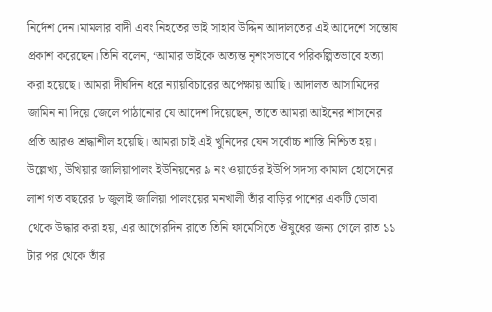নির্দেশ দেন।মামলার বাদী এবং নিহতের ভাই সাহাব উদ্দিন আদালতের এই আদেশে সন্তোষ প্রকাশ করেছেন।তিনি বলেন, ‘আমার ভাইকে অত্যন্ত নৃশংসভাবে পরিকল্পিতভাবে হত্যা করা হয়েছে। আমরা দীর্ঘদিন ধরে ন্যায়বিচারের অপেক্ষায় আছি। আদালত আসামিদের জামিন না দিয়ে জেলে পাঠানোর যে আদেশ দিয়েছেন, তাতে আমরা আইনের শাসনের প্রতি আরও শ্রদ্ধাশীল হয়েছি। আমরা চাই এই খুনিদের যেন সর্বোচ্চ শাস্তি নিশ্চিত হয়।
উল্লেখ্য, উখিয়ার জালিয়াপালং ইউনিয়নের ৯ নং ওয়ার্ডের ইউপি সদস্য কামাল হোসেনের লাশ গত বছরের ৮ জুলাই জালিয়া পালংয়ের মনখালী তাঁর বাড়ির পাশের একটি ডোবা থেকে উদ্ধার করা হয়, এর আগেরদিন রাতে তিনি ফার্মেসিতে ঔষুধের জন্য গেলে রাত ১১ টার পর থেকে তাঁর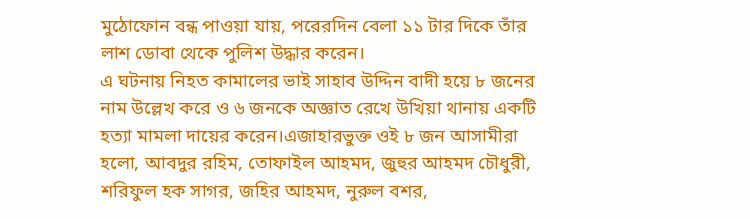মুঠোফোন বন্ধ পাওয়া যায়, পরেরদিন বেলা ১১ টার দিকে তাঁর লাশ ডোবা থেকে পুলিশ উদ্ধার করেন।
এ ঘটনায় নিহত কামালের ভাই সাহাব উদ্দিন বাদী হয়ে ৮ জনের নাম উল্লেখ করে ও ৬ জনকে অজ্ঞাত রেখে উখিয়া থানায় একটি হত্যা মামলা দায়ের করেন।এজাহারভুক্ত ওই ৮ জন আসামীরা হলো, আবদুর রহিম, তোফাইল আহমদ, জুহুর আহমদ চৌধুরী, শরিফুল হক সাগর, জহির আহমদ, নুরুল বশর,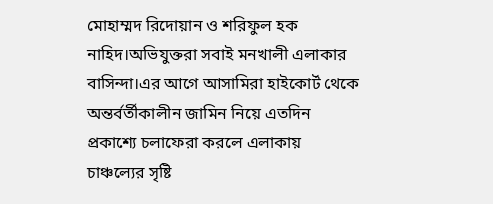মোহাম্মদ রিদোয়ান ও শরিফুল হক নাহিদ।অভিযুক্তরা সবাই মনখালী এলাকার বাসিন্দা।এর আগে আসামিরা হাইকোর্ট থেকে অন্তর্বর্তীকালীন জামিন নিয়ে এতদিন প্রকাশ্যে চলাফেরা করলে এলাকায় চাঞ্চল্যের সৃষ্টি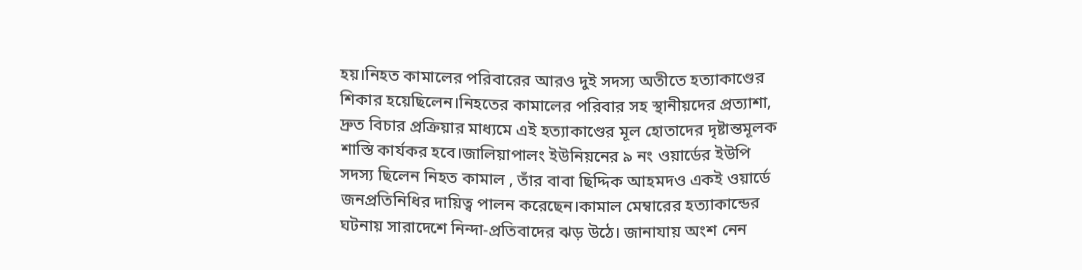হয়।নিহত কামালের পরিবারের আরও দুই সদস্য অতীতে হত্যাকাণ্ডের শিকার হয়েছিলেন।নিহতের কামালের পরিবার সহ স্থানীয়দের প্রত্যাশা, দ্রুত বিচার প্রক্রিয়ার মাধ্যমে এই হত্যাকাণ্ডের মূল হোতাদের দৃষ্টান্তমূলক শাস্তি কার্যকর হবে।জালিয়াপালং ইউনিয়নের ৯ নং ওয়ার্ডের ইউপি সদস্য ছিলেন নিহত কামাল , তাঁর বাবা ছিদ্দিক আহমদও একই ওয়ার্ডে জনপ্রতিনিধির দায়িত্ব পালন করেছেন।কামাল মেম্বারের হত্যাকান্ডের ঘটনায় সারাদেশে নিন্দা-প্রতিবাদের ঝড় উঠে। জানাযায় অংশ নেন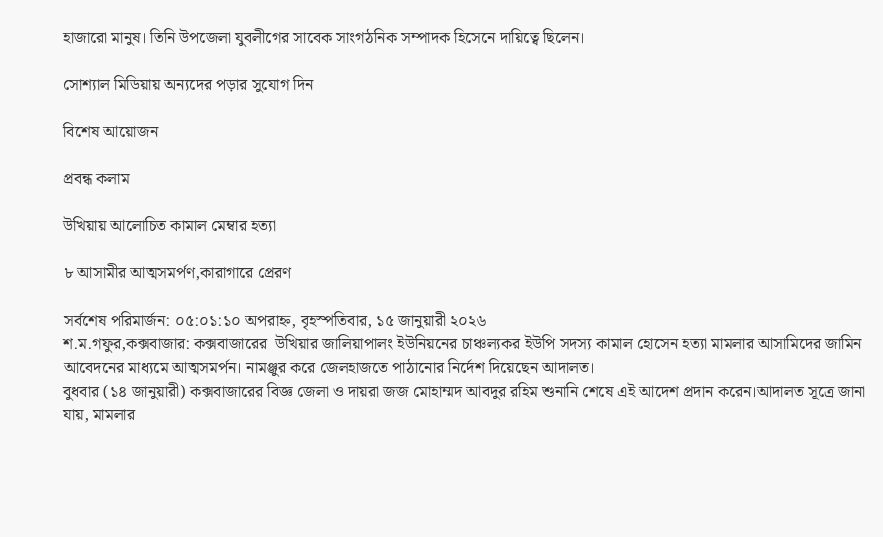হাজারো মানুষ। তিনি উপজেলা যুবলীগের সাবেক সাংগঠনিক সম্পাদক হিসেনে দায়িত্বে ছিলেন।

সোশ্যাল মিডিয়ায় অন্যদের পড়ার সুযোগ দিন

বিশেষ আয়োজন

প্রবন্ধ কলাম

উখিয়ায় আলোচিত কামাল মেম্বার হত্যা

৮ আসামীর আত্মসমর্পণ,কারাগারে প্রেরণ

সর্বশেষ পরিমার্জন: ০৫:০১:১০ অপরাহ্ন, বৃহস্পতিবার, ১৫ জানুয়ারী ২০২৬
শ.ম.গফুর,কক্সবাজার: কক্সবাজারের  উখিয়ার জালিয়াপালং ইউনিয়নের চাঞ্চল্যকর ইউপি সদস্য কামাল হোসেন হত্যা মামলার আসামিদের জামিন আবেদনের মাধ্যমে আত্মসমর্পন। নামঞ্জুর করে জেলহাজতে পাঠানোর নির্দেশ দিয়েছেন আদালত।
বুধবার (১৪ জানুয়ারী) কক্সবাজারের বিজ্ঞ জেলা ও দায়রা জজ মোহাম্মদ আবদুর রহিম শুনানি শেষে এই আদেশ প্রদান করেন।আদালত সূত্রে জানা যায়, মামলার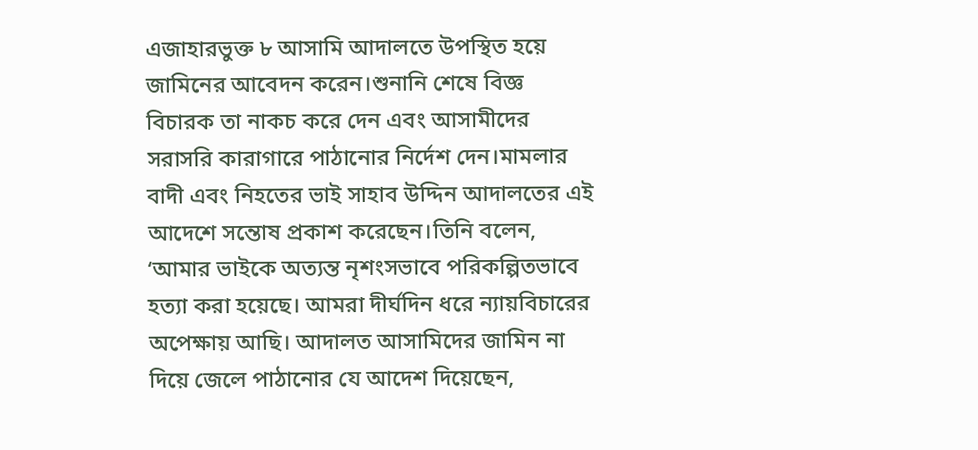এজাহারভুক্ত ৮ আসামি আদালতে উপস্থিত হয়ে জামিনের আবেদন করেন।শুনানি শেষে বিজ্ঞ বিচারক তা নাকচ করে দেন এবং আসামীদের সরাসরি কারাগারে পাঠানোর নির্দেশ দেন।মামলার বাদী এবং নিহতের ভাই সাহাব উদ্দিন আদালতের এই আদেশে সন্তোষ প্রকাশ করেছেন।তিনি বলেন, ‘আমার ভাইকে অত্যন্ত নৃশংসভাবে পরিকল্পিতভাবে হত্যা করা হয়েছে। আমরা দীর্ঘদিন ধরে ন্যায়বিচারের অপেক্ষায় আছি। আদালত আসামিদের জামিন না দিয়ে জেলে পাঠানোর যে আদেশ দিয়েছেন,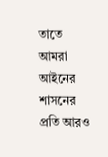তাতে আমরা আইনের শাসনের প্রতি আরও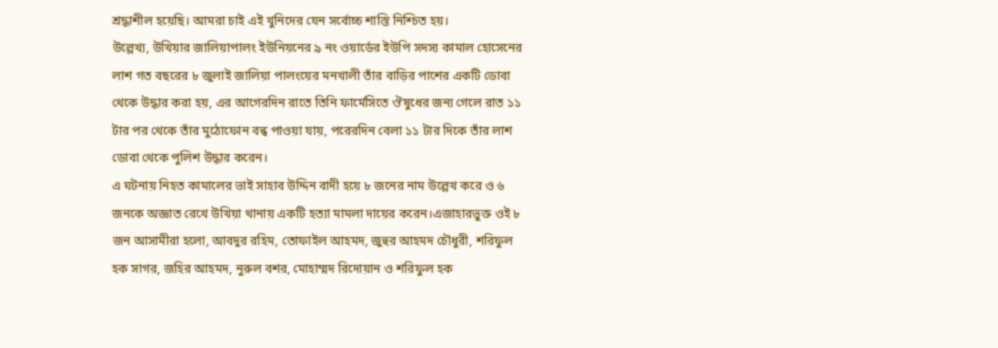শ্রদ্ধাশীল হয়েছি। আমরা চাই এই খুনিদের যেন সর্বোচ্চ শাস্তি নিশ্চিত হয়।
উল্লেখ্য, উখিয়ার জালিয়াপালং ইউনিয়নের ৯ নং ওয়ার্ডের ইউপি সদস্য কামাল হোসেনের লাশ গত বছরের ৮ জুলাই জালিয়া পালংয়ের মনখালী তাঁর বাড়ির পাশের একটি ডোবা থেকে উদ্ধার করা হয়, এর আগেরদিন রাতে তিনি ফার্মেসিতে ঔষুধের জন্য গেলে রাত ১১ টার পর থেকে তাঁর মুঠোফোন বন্ধ পাওয়া যায়, পরেরদিন বেলা ১১ টার দিকে তাঁর লাশ ডোবা থেকে পুলিশ উদ্ধার করেন।
এ ঘটনায় নিহত কামালের ভাই সাহাব উদ্দিন বাদী হয়ে ৮ জনের নাম উল্লেখ করে ও ৬ জনকে অজ্ঞাত রেখে উখিয়া থানায় একটি হত্যা মামলা দায়ের করেন।এজাহারভুক্ত ওই ৮ জন আসামীরা হলো, আবদুর রহিম, তোফাইল আহমদ, জুহুর আহমদ চৌধুরী, শরিফুল হক সাগর, জহির আহমদ, নুরুল বশর, মোহাম্মদ রিদোয়ান ও শরিফুল হক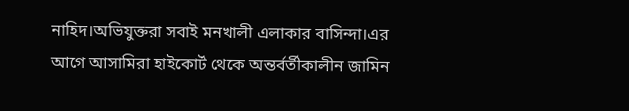নাহিদ।অভিযুক্তরা সবাই মনখালী এলাকার বাসিন্দা।এর আগে আসামিরা হাইকোর্ট থেকে অন্তর্বর্তীকালীন জামিন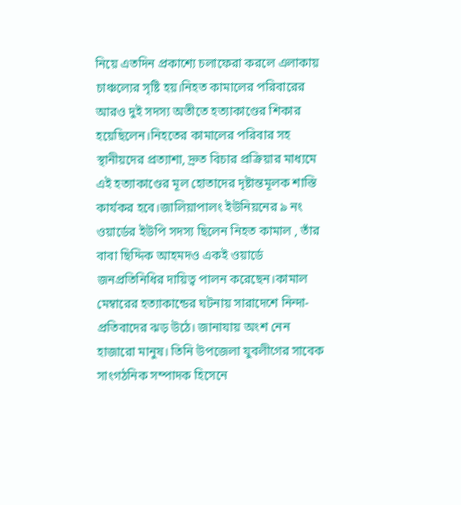নিয়ে এতদিন প্রকাশ্যে চলাফেরা করলে এলাকায় চাঞ্চল্যের সৃষ্টি হয়।নিহত কামালের পরিবারের আরও দুই সদস্য অতীতে হত্যাকাণ্ডের শিকার হয়েছিলেন।নিহতের কামালের পরিবার সহ স্থানীয়দের প্রত্যাশা, দ্রুত বিচার প্রক্রিয়ার মাধ্যমে এই হত্যাকাণ্ডের মূল হোতাদের দৃষ্টান্তমূলক শাস্তি কার্যকর হবে।জালিয়াপালং ইউনিয়নের ৯ নং ওয়ার্ডের ইউপি সদস্য ছিলেন নিহত কামাল , তাঁর বাবা ছিদ্দিক আহমদও একই ওয়ার্ডে জনপ্রতিনিধির দায়িত্ব পালন করেছেন।কামাল মেম্বারের হত্যাকান্ডের ঘটনায় সারাদেশে নিন্দা-প্রতিবাদের ঝড় উঠে। জানাযায় অংশ নেন হাজারো মানুষ। তিনি উপজেলা যুবলীগের সাবেক সাংগঠনিক সম্পাদক হিসেনে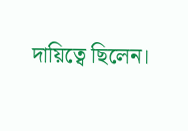দায়িত্বে ছিলেন।